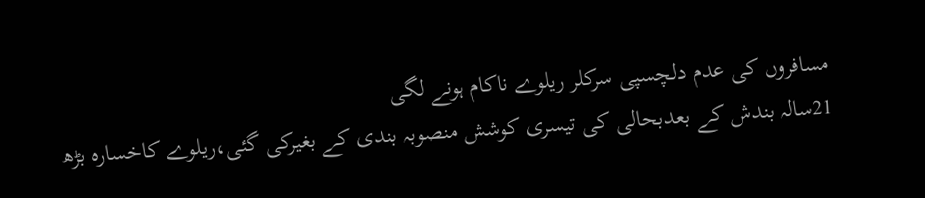مسافروں کی عدم دلچسپی سرکلر ریلوے ناکام ہونے لگی
21سالہ بندش کے بعدبحالی کی تیسری کوشش منصوبہ بندی کے بغیرکی گئی،ریلوے کاخسارہ بڑھ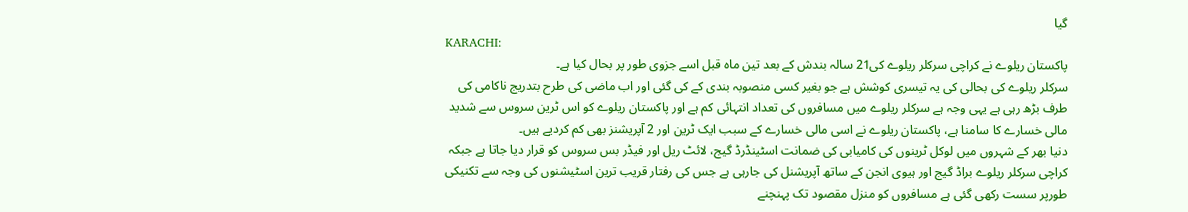گیا
KARACHI:
پاکستان ریلوے نے کراچی سرکلر ریلوے کی21 سالہ بندش کے بعد تین ماہ قبل اسے جزوی طور پر بحال کیا ہے۔
سرکلر ریلوے کی بحالی کی یہ تیسری کوشش ہے جو بغیر کسی منصوبہ بندی کے کی گئی اور اب ماضی کی طرح بتدریج ناکامی کی طرف بڑھ رہی ہے یہی وجہ ہے سرکلر ریلوے میں مسافروں کی تعداد انتہائی کم ہے اور پاکستان ریلوے کو اس ٹرین سروس سے شدید مالی خسارے کا سامنا ہے، پاکستان ریلوے نے اسی مالی خسارے کے سبب ایک ٹرین اور 2 آپریشنز بھی کم کردیے ہیں۔
دنیا بھر کے شہروں میں لوکل ٹرینوں کی کامیابی کی ضمانت اسٹینڈرڈ گیج، لائٹ ریل اور فیڈر بس سروس کو قرار دیا جاتا ہے جبکہ کراچی سرکلر ریلوے براڈ گیج اور ہیوی انجن کے ساتھ آپریشنل کی جارہی ہے جس کی رفتار قریب ترین اسٹیشنوں کی وجہ سے تکنیکی طورپر سست رکھی گئی ہے مسافروں کو منزل مقصود تک پہنچنے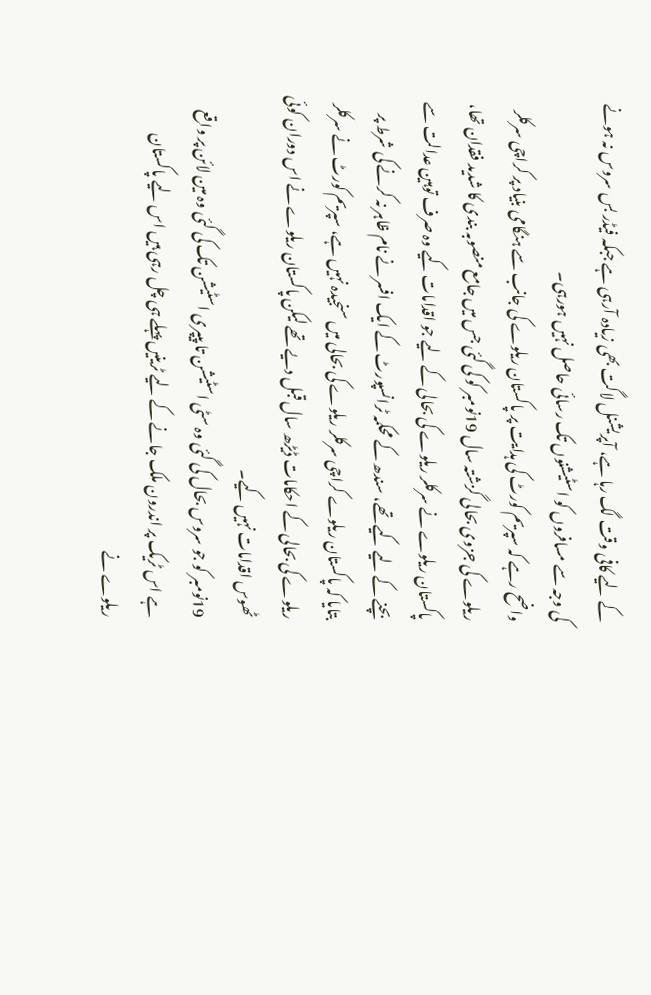کے لیے کافی وقت لگ رہا ہے، آپریشنل لاگت بھی زیادہ آرہی ہے جبکہ فیڈر بس سروس نہ ہونے کی وجہ سے مسافروں کو اسٹیشنوں تک رسائی حاصل نہیں ہورہی۔
واضح رہے کہ سپریم کورٹ کی ہدایت پر پاکستان ریلوے کی جانب سے ہنگامی بنیاد پر کراچی سرکلر ریلوے کی جزوی بحالی گزشتہ سال 19نومبر کو کی گئی جس میں جامع منصوبہ بندی کا شدید فقدان تھا، پاکستان ریلوے نے سرکلر ریلوے کی بحالی کے لیے جو اقدامات کیے وہ صرف توہین عدالت سے بچنے کے لیے کیے تھے، سندھ کے محکمہ ٹرانسپورٹ کے ایک افسر نے نام ظاہر نہ کرنے کی شرط پر بتایا کہ پاکستان ریلوے کراچی سرکلر ریلوے کی بحالی میں سنجیدہ نہیں ہے، سپریم کورٹ نے سرکلر ریلوے کی بحالی کے احکامات ڈیڑھ سال قبل دیے تھے لیکن پاکستان ریلوے نے اس دوران کوئی ٹھوس اقدامات نہیں کیے۔
19نومبر کو جو سروس بحال کی گئی وہ سٹی اسٹیشن تا پیپری اسٹیشن تک کی گئی وہ مین لائن پر واقع ہے اس ٹریک پر اندرون ملک جانے کے لیے ٹرینیں پہلے ہی چل رہی ہیں اس لیے پاکستان ریلوے نے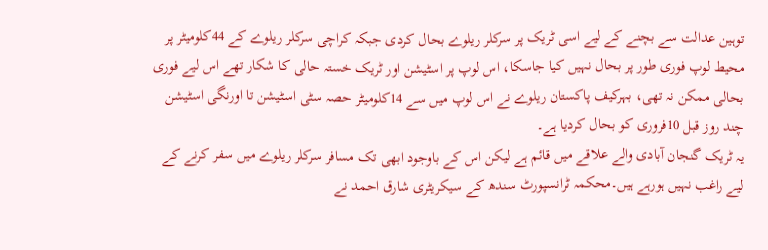توہین عدالت سے بچنے کے لیے اسی ٹریک پر سرکلر ریلوے بحال کردی جبکہ کراچی سرکلر ریلوے کے 44کلومیٹر پر محیط لوپ فوری طور پر بحال نہیں کیا جاسکا، اس لوپ پر اسٹیشن اور ٹریک خستہ حالی کا شکار تھے اس لیے فوری بحالی ممکن نہ تھی، بہرکیف پاکستان ریلوے نے اس لوپ میں سے 14کلومیٹر حصہ سٹی اسٹیشن تا اورنگی اسٹیشن چند روز قبل 10فروری کو بحال کردیا ہے۔
یہ ٹریک گنجان آبادی والے علاقے میں قائم ہے لیکن اس کے باوجود ابھی تک مسافر سرکلر ریلوے میں سفر کرنے کے لیے راغب نہیں ہورہے ہیں۔محکمہ ٹرانسپورٹ سندھ کے سیکریٹری شارق احمد نے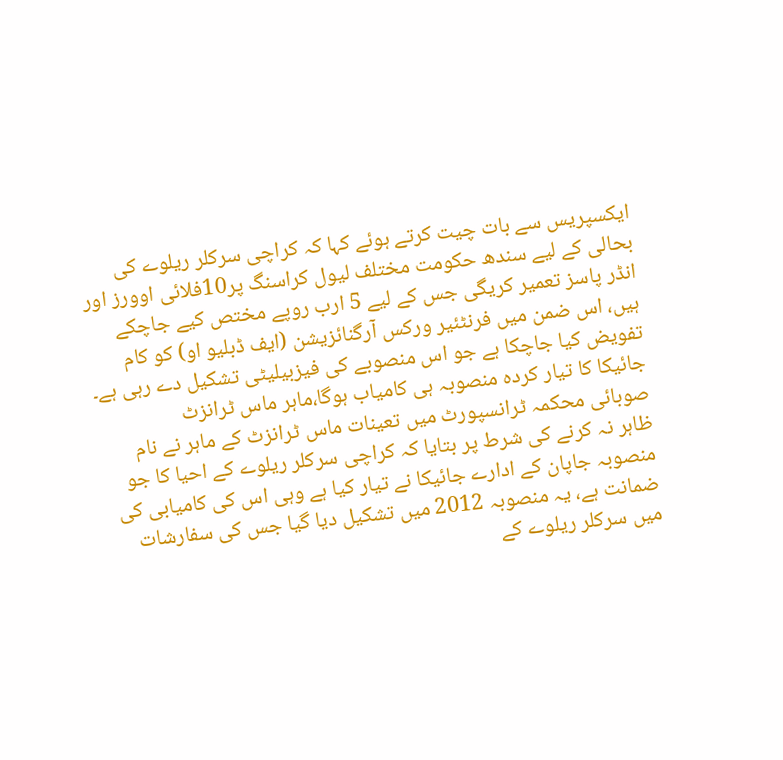ایکسپریس سے بات چیت کرتے ہوئے کہا کہ کراچی سرکلر ریلوے کی بحالی کے لیے سندھ حکومت مختلف لیول کراسنگ پر10فلائی اوورز اور انڈر پاسز تعمیر کریگی جس کے لیے 5 ارب روپے مختص کیے جاچکے ہیں، اس ضمن میں فرنٹئیر ورکس آرگنائزیشن (ایف ڈبلیو او) کو کام تفویض کیا جاچکا ہے جو اس منصوبے کی فیزبیلیٹی تشکیل دے رہی ہے۔
جائیکا کا تیار کردہ منصوبہ ہی کامیاب ہوگا،ماہر ماس ٹرانزٹ
صوبائی محکمہ ٹرانسپورٹ میں تعینات ماس ٹرانزٹ کے ماہر نے نام ظاہر نہ کرنے کی شرط پر بتایا کہ کراچی سرکلر ریلوے کے احیا کا جو منصوبہ جاپان کے ادارے جائیکا نے تیار کیا ہے وہی اس کی کامیابی کی ضمانت ہے، یہ منصوبہ 2012 میں تشکیل دیا گیا جس کی سفارشات میں سرکلر ریلوے کے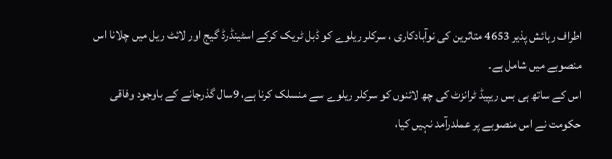اطراف رہائش پذیر 4653 متاثرین کی نوآبادکاری ، سرکلر ریلوے کو ڈبل ٹریک کرکے اسٹینڈرڈ گیج اور لائٹ ریل میں چلانا اس منصوبے میں شامل ہے۔
اس کے ساتھ ہی بس ریپیڈ ٹرانزٹ کی چھ لائنوں کو سرکلر ریلوے سے منسلک کرنا ہے، 9سال گذرجانے کے باوجود وفاقی حکومت نے اس منصوبے پر عملدرآمد نہیں کیا،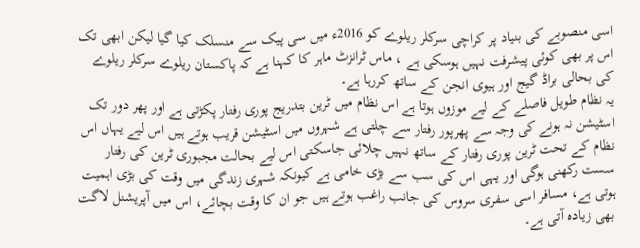اسی منصوبے کی بنیاد پر کراچی سرکلر ریلوے کو 2016ء میں سی پیک سے منسلک کیا گیا لیکن ابھی تک اس پر بھی کوئی پیشرفت نہیں ہوسکی ہے ، ماس ٹرانزٹ ماہر کا کہنا ہے کہ پاکستان ریلوے سرکلر ریلوے کی بحالی براڈ گیج اور ہیوی انجن کے ساتھ کررہا ہے۔
یہ نظام طویل فاصلے کے لیے موزوں ہوتا ہے اس نظام میں ٹرین بتدریج پوری رفتار پکڑتی ہے اور پھر دور تک اسٹیشن نہ ہونے کی وجہ سے پھرپور رفتار سے چلتی ہے شہروں میں اسٹیشن قریب ہوتے ہیں اس لیے یہاں اس نظام کے تحت ٹرین پوری رفتار کے ساتھ نہیں چلائی جاسکتی اس لیے بحالت مجبوری ٹرین کی رفتار سست رکھنی ہوگی اور یہی اس کی سب سے بڑی خامی ہے کیونکہ شہری زندگی میں وقت کی بڑی اہمیت ہوتی ہے، مسافر اسی سفری سروس کی جانب راغب ہوتے ہیں جو ان کا وقت بچائے، اس میں آپریشنل لاگت بھی زیادہ آتی ہے۔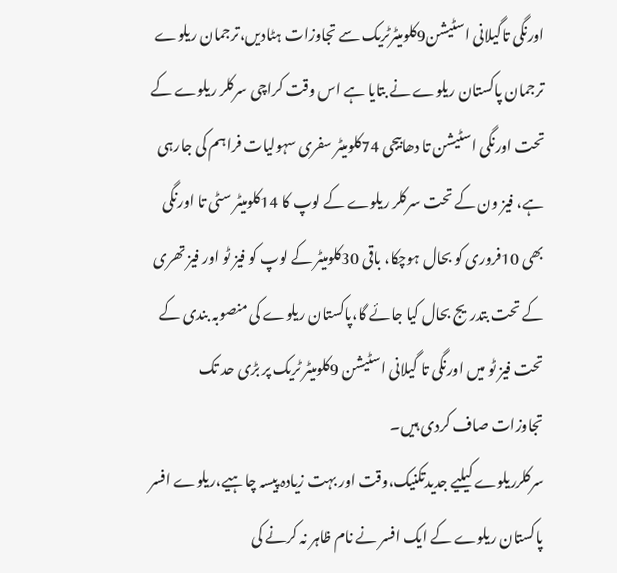اورنگی تاگیلانی اسٹیشن9کلومیٹرٹریک سے تجاوزات ہٹادیں،ترجمان ریلوے
ترجمان پاکستان ریلوے نے بتایا ہے اس وقت کراچی سرکلر ریلوے کے تحت اورنگی اسٹیشن تا دھابیجی 74کلومیٹر سفری سہولیات فراہم کی جارہی ہے، فیز ون کے تحت سرکلر ریلوے کے لوپ کا 14کلومیٹر سٹی تا اورنگی بھی 10فروری کو بحال ہوچکا، باقی 30کلومیٹر کے لوپ کو فیز ٹو اور فیز تھری کے تحت بتدریج بحال کیا جائے گا،پاکستان ریلوے کی منصوبہ بندی کے تحت فیز ٹو میں اورنگی تا گیلانی اسٹیشن 9کلومیٹر ٹریک پر بڑی حد تک تجاوزات صاف کردی ہیں۔
سرکلرریلوے کیلیے جدیدتکنیک،وقت اور بہت زیادہ پیسہ چاہیے،ریلوے افسر
پاکستان ریلوے کے ایک افسر نے نام ظاہر نہ کرنے کی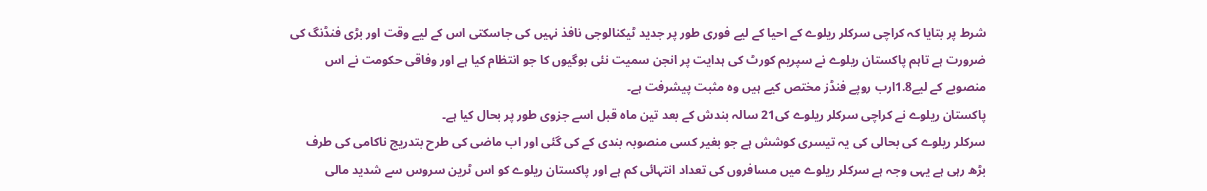شرط پر بتایا کہ کراچی سرکلر ریلوے کے احیا کے لیے فوری طور پر جدید ٹیکنالوجی نافذ نہیں کی جاسکتی اس کے لیے وقت اور بڑی فنڈنگ کی ضرورت ہے تاہم پاکستان ریلوے نے سپریم کورٹ کی ہدایت پر انجن سمیت نئی بوگیوں کا جو انتظام کیا ہے اور وفاقی حکومت نے اس منصوبے کے لیے1.8ارب روپے فنڈز مختص کیے ہیں وہ مثبت پیشرفت ہے۔
پاکستان ریلوے نے کراچی سرکلر ریلوے کی21 سالہ بندش کے بعد تین ماہ قبل اسے جزوی طور پر بحال کیا ہے۔
سرکلر ریلوے کی بحالی کی یہ تیسری کوشش ہے جو بغیر کسی منصوبہ بندی کے کی گئی اور اب ماضی کی طرح بتدریج ناکامی کی طرف بڑھ رہی ہے یہی وجہ ہے سرکلر ریلوے میں مسافروں کی تعداد انتہائی کم ہے اور پاکستان ریلوے کو اس ٹرین سروس سے شدید مالی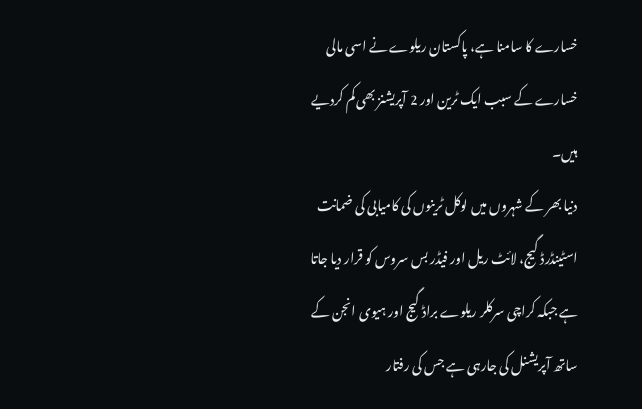خسارے کا سامنا ہے، پاکستان ریلوے نے اسی مالی خسارے کے سبب ایک ٹرین اور 2 آپریشنز بھی کم کردیے ہیں۔
دنیا بھر کے شہروں میں لوکل ٹرینوں کی کامیابی کی ضمانت اسٹینڈرڈ گیج، لائٹ ریل اور فیڈر بس سروس کو قرار دیا جاتا ہے جبکہ کراچی سرکلر ریلوے براڈ گیج اور ہیوی انجن کے ساتھ آپریشنل کی جارہی ہے جس کی رفتار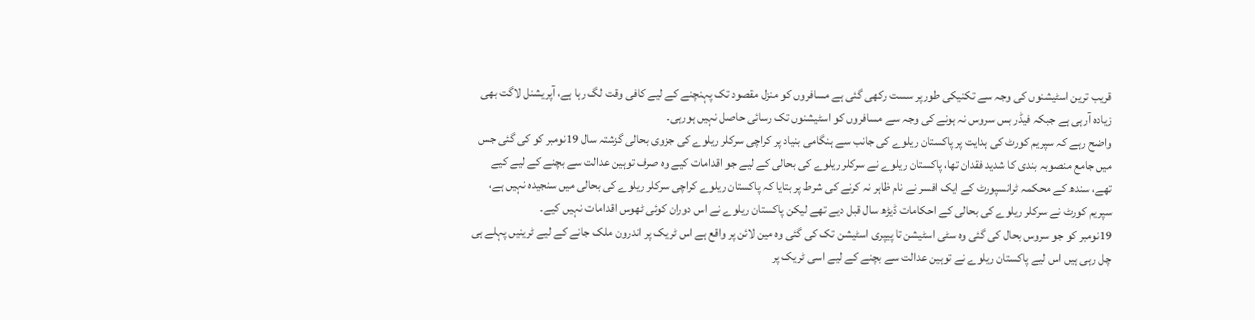قریب ترین اسٹیشنوں کی وجہ سے تکنیکی طورپر سست رکھی گئی ہے مسافروں کو منزل مقصود تک پہنچنے کے لیے کافی وقت لگ رہا ہے، آپریشنل لاگت بھی زیادہ آرہی ہے جبکہ فیڈر بس سروس نہ ہونے کی وجہ سے مسافروں کو اسٹیشنوں تک رسائی حاصل نہیں ہورہی۔
واضح رہے کہ سپریم کورٹ کی ہدایت پر پاکستان ریلوے کی جانب سے ہنگامی بنیاد پر کراچی سرکلر ریلوے کی جزوی بحالی گزشتہ سال 19نومبر کو کی گئی جس میں جامع منصوبہ بندی کا شدید فقدان تھا، پاکستان ریلوے نے سرکلر ریلوے کی بحالی کے لیے جو اقدامات کیے وہ صرف توہین عدالت سے بچنے کے لیے کیے تھے، سندھ کے محکمہ ٹرانسپورٹ کے ایک افسر نے نام ظاہر نہ کرنے کی شرط پر بتایا کہ پاکستان ریلوے کراچی سرکلر ریلوے کی بحالی میں سنجیدہ نہیں ہے، سپریم کورٹ نے سرکلر ریلوے کی بحالی کے احکامات ڈیڑھ سال قبل دیے تھے لیکن پاکستان ریلوے نے اس دوران کوئی ٹھوس اقدامات نہیں کیے۔
19نومبر کو جو سروس بحال کی گئی وہ سٹی اسٹیشن تا پیپری اسٹیشن تک کی گئی وہ مین لائن پر واقع ہے اس ٹریک پر اندرون ملک جانے کے لیے ٹرینیں پہلے ہی چل رہی ہیں اس لیے پاکستان ریلوے نے توہین عدالت سے بچنے کے لیے اسی ٹریک پر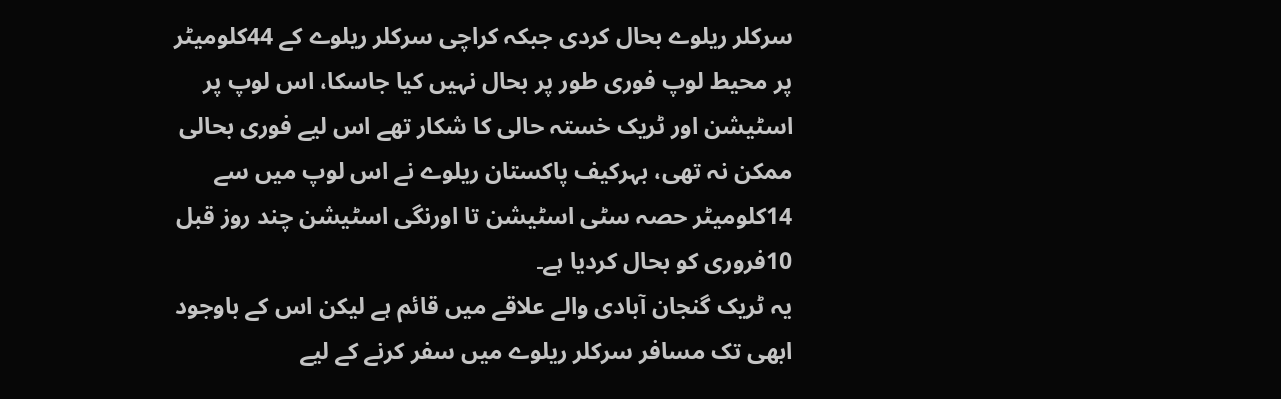سرکلر ریلوے بحال کردی جبکہ کراچی سرکلر ریلوے کے 44کلومیٹر پر محیط لوپ فوری طور پر بحال نہیں کیا جاسکا، اس لوپ پر اسٹیشن اور ٹریک خستہ حالی کا شکار تھے اس لیے فوری بحالی ممکن نہ تھی، بہرکیف پاکستان ریلوے نے اس لوپ میں سے 14کلومیٹر حصہ سٹی اسٹیشن تا اورنگی اسٹیشن چند روز قبل 10فروری کو بحال کردیا ہے۔
یہ ٹریک گنجان آبادی والے علاقے میں قائم ہے لیکن اس کے باوجود ابھی تک مسافر سرکلر ریلوے میں سفر کرنے کے لیے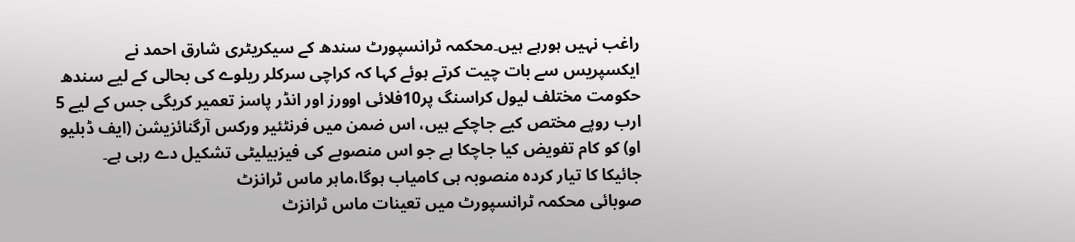راغب نہیں ہورہے ہیں۔محکمہ ٹرانسپورٹ سندھ کے سیکریٹری شارق احمد نے ایکسپریس سے بات چیت کرتے ہوئے کہا کہ کراچی سرکلر ریلوے کی بحالی کے لیے سندھ حکومت مختلف لیول کراسنگ پر10فلائی اوورز اور انڈر پاسز تعمیر کریگی جس کے لیے 5 ارب روپے مختص کیے جاچکے ہیں، اس ضمن میں فرنٹئیر ورکس آرگنائزیشن (ایف ڈبلیو او) کو کام تفویض کیا جاچکا ہے جو اس منصوبے کی فیزبیلیٹی تشکیل دے رہی ہے۔
جائیکا کا تیار کردہ منصوبہ ہی کامیاب ہوگا،ماہر ماس ٹرانزٹ
صوبائی محکمہ ٹرانسپورٹ میں تعینات ماس ٹرانزٹ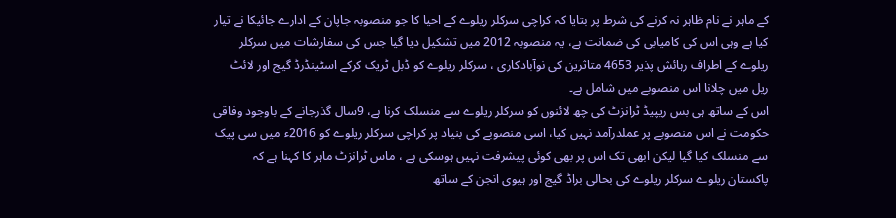کے ماہر نے نام ظاہر نہ کرنے کی شرط پر بتایا کہ کراچی سرکلر ریلوے کے احیا کا جو منصوبہ جاپان کے ادارے جائیکا نے تیار کیا ہے وہی اس کی کامیابی کی ضمانت ہے، یہ منصوبہ 2012 میں تشکیل دیا گیا جس کی سفارشات میں سرکلر ریلوے کے اطراف رہائش پذیر 4653 متاثرین کی نوآبادکاری ، سرکلر ریلوے کو ڈبل ٹریک کرکے اسٹینڈرڈ گیج اور لائٹ ریل میں چلانا اس منصوبے میں شامل ہے۔
اس کے ساتھ ہی بس ریپیڈ ٹرانزٹ کی چھ لائنوں کو سرکلر ریلوے سے منسلک کرنا ہے، 9سال گذرجانے کے باوجود وفاقی حکومت نے اس منصوبے پر عملدرآمد نہیں کیا، اسی منصوبے کی بنیاد پر کراچی سرکلر ریلوے کو 2016ء میں سی پیک سے منسلک کیا گیا لیکن ابھی تک اس پر بھی کوئی پیشرفت نہیں ہوسکی ہے ، ماس ٹرانزٹ ماہر کا کہنا ہے کہ پاکستان ریلوے سرکلر ریلوے کی بحالی براڈ گیج اور ہیوی انجن کے ساتھ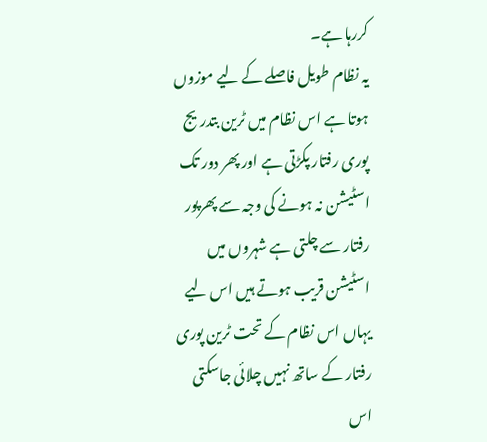کررہا ہے۔
یہ نظام طویل فاصلے کے لیے موزوں ہوتا ہے اس نظام میں ٹرین بتدریج پوری رفتار پکڑتی ہے اور پھر دور تک اسٹیشن نہ ہونے کی وجہ سے پھرپور رفتار سے چلتی ہے شہروں میں اسٹیشن قریب ہوتے ہیں اس لیے یہاں اس نظام کے تحت ٹرین پوری رفتار کے ساتھ نہیں چلائی جاسکتی اس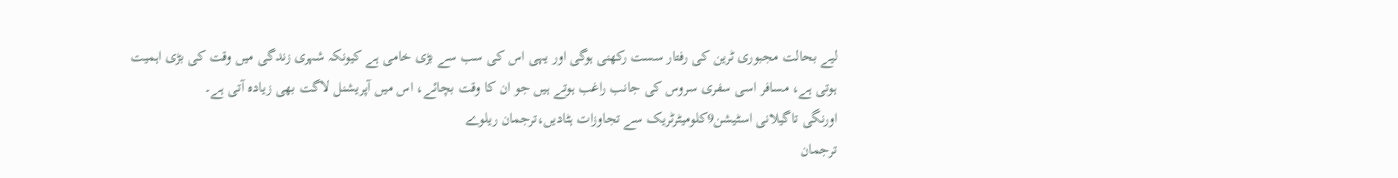لیے بحالت مجبوری ٹرین کی رفتار سست رکھنی ہوگی اور یہی اس کی سب سے بڑی خامی ہے کیونکہ شہری زندگی میں وقت کی بڑی اہمیت ہوتی ہے، مسافر اسی سفری سروس کی جانب راغب ہوتے ہیں جو ان کا وقت بچائے، اس میں آپریشنل لاگت بھی زیادہ آتی ہے۔
اورنگی تاگیلانی اسٹیشن9کلومیٹرٹریک سے تجاوزات ہٹادیں،ترجمان ریلوے
ترجمان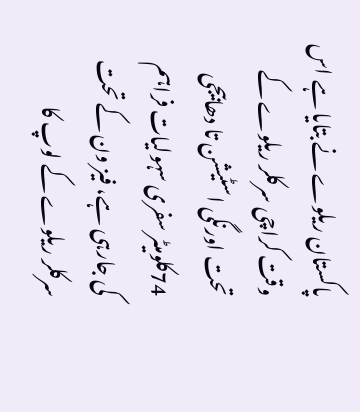پاکستان ریلوے نے بتایا ہے اس وقت کراچی سرکلر ریلوے کے تحت اورنگی اسٹیشن تا دھابیجی 74کلومیٹر سفری سہولیات فراہم کی جارہی ہے، فیز ون کے تحت سرکلر ریلوے کے لوپ کا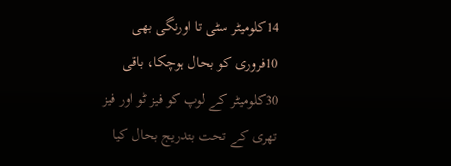14کلومیٹر سٹی تا اورنگی بھی 10فروری کو بحال ہوچکا، باقی 30کلومیٹر کے لوپ کو فیز ٹو اور فیز تھری کے تحت بتدریج بحال کیا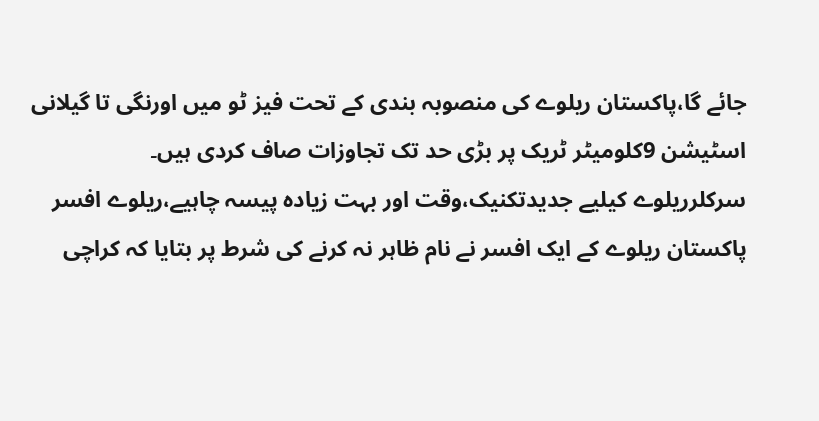جائے گا،پاکستان ریلوے کی منصوبہ بندی کے تحت فیز ٹو میں اورنگی تا گیلانی اسٹیشن 9کلومیٹر ٹریک پر بڑی حد تک تجاوزات صاف کردی ہیں۔
سرکلرریلوے کیلیے جدیدتکنیک،وقت اور بہت زیادہ پیسہ چاہیے،ریلوے افسر
پاکستان ریلوے کے ایک افسر نے نام ظاہر نہ کرنے کی شرط پر بتایا کہ کراچی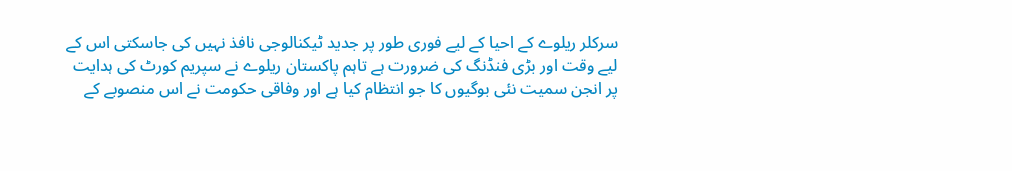سرکلر ریلوے کے احیا کے لیے فوری طور پر جدید ٹیکنالوجی نافذ نہیں کی جاسکتی اس کے لیے وقت اور بڑی فنڈنگ کی ضرورت ہے تاہم پاکستان ریلوے نے سپریم کورٹ کی ہدایت پر انجن سمیت نئی بوگیوں کا جو انتظام کیا ہے اور وفاقی حکومت نے اس منصوبے کے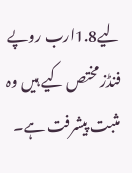لیے1.8ارب روپے فنڈز مختص کیے ہیں وہ مثبت پیشرفت ہے۔